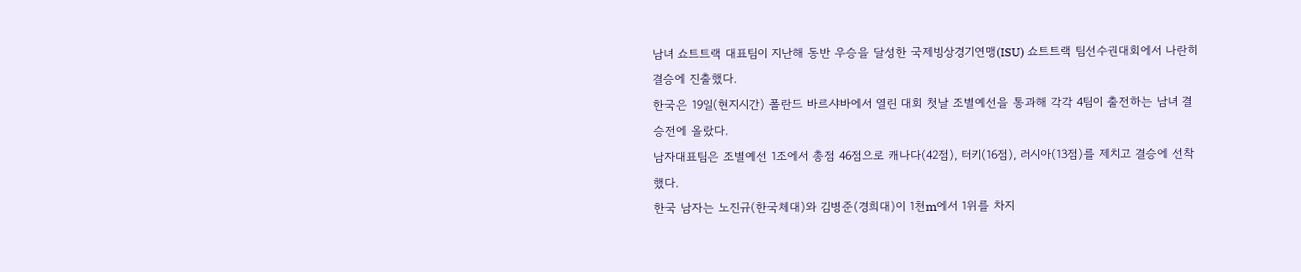남녀 쇼트트랙 대표팀이 지난해 동반 우승을 달성한 국제빙상경기연맹(ISU) 쇼트트랙 팀선수권대회에서 나란히 결승에 진출했다.
한국은 19일(현지시간) 폴란드 바르샤바에서 열린 대회 첫날 조별예선을 통과해 각각 4팀이 출전하는 남녀 결승전에 올랐다.
남자대표팀은 조별예선 1조에서 총점 46점으로 캐나다(42점), 터키(16점), 러시아(13점)를 제치고 결승에 선착했다.
한국 남자는 노진규(한국체대)와 김병준(경희대)이 1천m에서 1위를 차지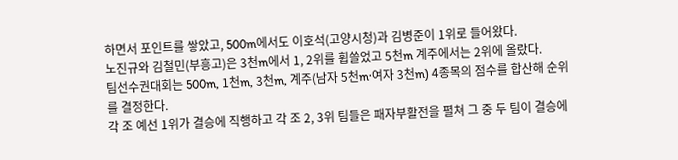하면서 포인트를 쌓았고, 500m에서도 이호석(고양시청)과 김병준이 1위로 들어왔다.
노진규와 김철민(부흥고)은 3천m에서 1, 2위를 휩쓸었고 5천m 계주에서는 2위에 올랐다.
팀선수권대회는 500m, 1천m, 3천m, 계주(남자 5천m·여자 3천m) 4종목의 점수를 합산해 순위를 결정한다.
각 조 예선 1위가 결승에 직행하고 각 조 2, 3위 팀들은 패자부활전을 펼쳐 그 중 두 팀이 결승에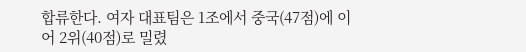합류한다. 여자 대표팀은 1조에서 중국(47점)에 이어 2위(40점)로 밀렸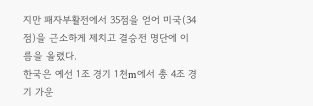지만 패자부활전에서 35점을 얻어 미국(34점)을 근소하게 제치고 결승전 명단에 이름을 올렸다.
한국은 예선 1조 경기 1천m에서 총 4조 경기 가운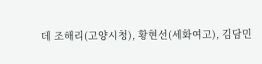데 조해리(고양시청), 황현선(세화여고), 김담민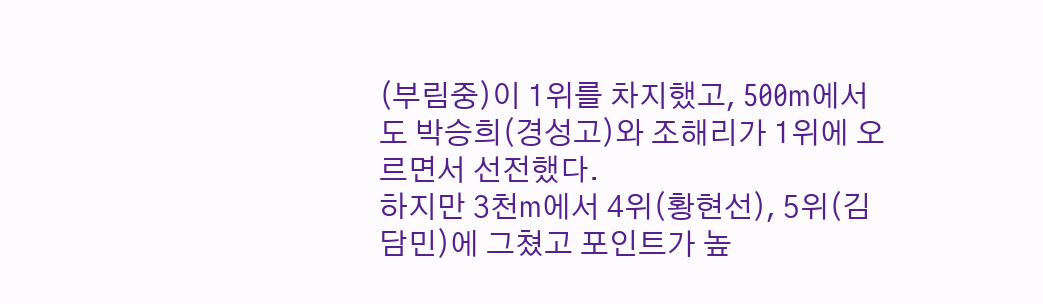(부림중)이 1위를 차지했고, 500m에서도 박승희(경성고)와 조해리가 1위에 오르면서 선전했다.
하지만 3천m에서 4위(황현선), 5위(김담민)에 그쳤고 포인트가 높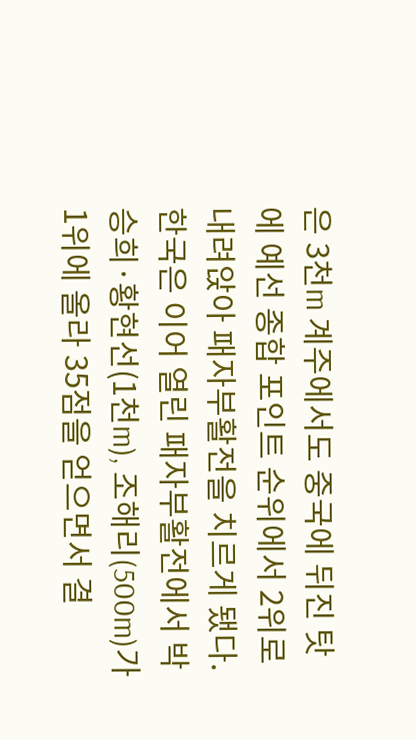은 3천m 계주에서도 중국에 뒤진 탓에 예선 종합 포인트 순위에서 2위로 내려앉아 패자부활전을 치르게 됐다.
한국은 이어 열린 패자부활전에서 박승희·황현선(1천m), 조해리(500m)가 1위에 올라 35점을 얻으면서 결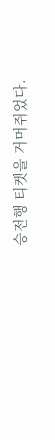승전행 티켓을 거머쥐었다.